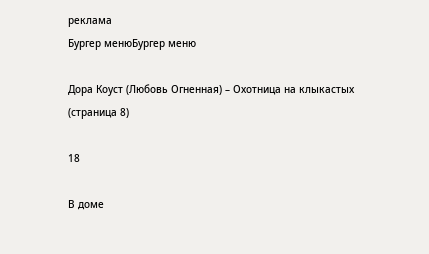реклама
Бургер менюБургер меню

Дора Коуст (Любовь Огненная) – Охотница на клыкастых (страница 8)

18

В доме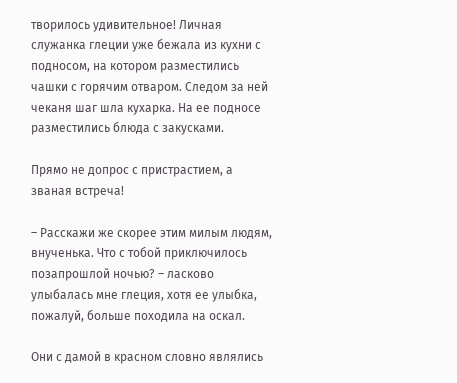творилось удивительное! Личная служанка глеции уже бежала из кухни с подносом, на котором разместились чашки с горячим отваром. Следом за ней чеканя шаг шла кухарка. На ее подносе разместились блюда с закусками.

Прямо не допрос с пристрастием, а званая встреча!

– Расскажи же скорее этим милым людям, внученька. Что с тобой приключилось позапрошлой ночью? – ласково улыбалась мне глеция, хотя ее улыбка, пожалуй, больше походила на оскал.

Они с дамой в красном словно являлись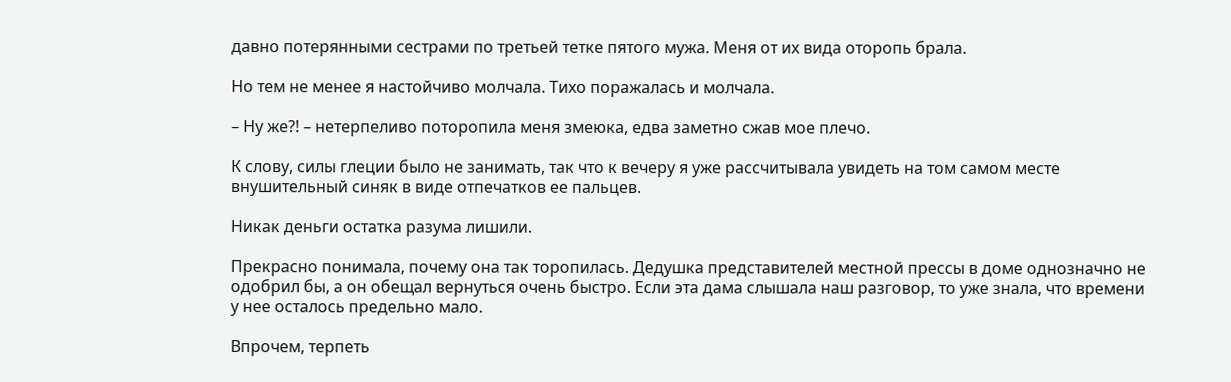давно потерянными сестрами по третьей тетке пятого мужа. Меня от их вида оторопь брала.

Но тем не менее я настойчиво молчала. Тихо поражалась и молчала.

– Ну же?! – нетерпеливо поторопила меня змеюка, едва заметно сжав мое плечо.

К слову, силы глеции было не занимать, так что к вечеру я уже рассчитывала увидеть на том самом месте внушительный синяк в виде отпечатков ее пальцев.

Никак деньги остатка разума лишили.

Прекрасно понимала, почему она так торопилась. Дедушка представителей местной прессы в доме однозначно не одобрил бы, а он обещал вернуться очень быстро. Если эта дама слышала наш разговор, то уже знала, что времени у нее осталось предельно мало.

Впрочем, терпеть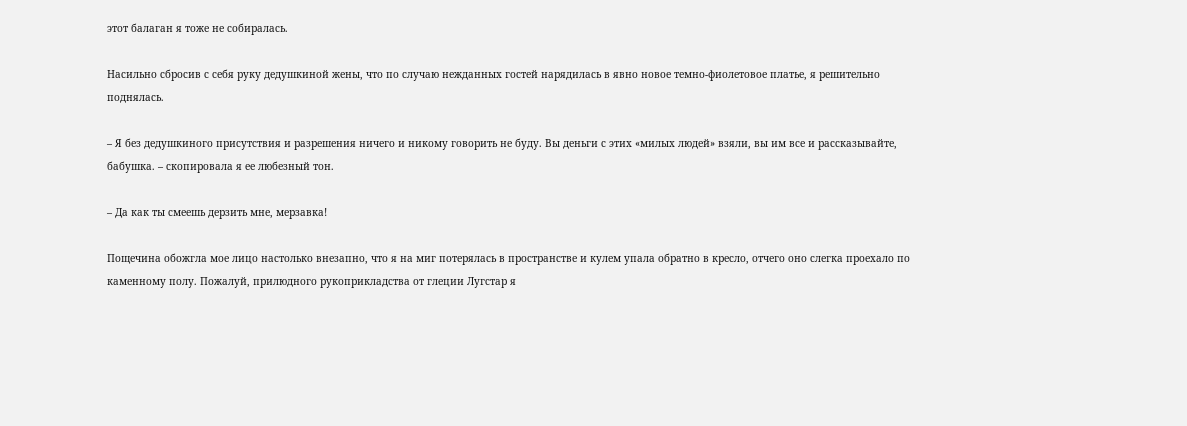этот балаган я тоже не собиралась.

Насильно сбросив с себя руку дедушкиной жены, что по случаю нежданных гостей нарядилась в явно новое темно-фиолетовое платье, я решительно поднялась.

– Я без дедушкиного присутствия и разрешения ничего и никому говорить не буду. Вы деньги с этих «милых людей» взяли, вы им все и рассказывайте, бабушка. – скопировала я ее любезный тон.

– Да как ты смеешь дерзить мне, мерзавка!

Пощечина обожгла мое лицо настолько внезапно, что я на миг потерялась в пространстве и кулем упала обратно в кресло, отчего оно слегка проехало по каменному полу. Пожалуй, прилюдного рукоприкладства от глеции Лугстар я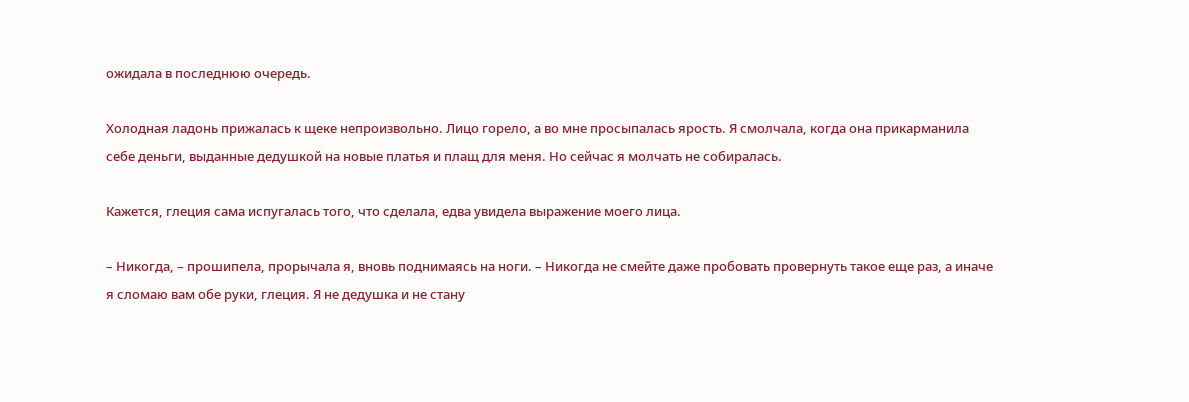ожидала в последнюю очередь.

Холодная ладонь прижалась к щеке непроизвольно. Лицо горело, а во мне просыпалась ярость. Я смолчала, когда она прикарманила себе деньги, выданные дедушкой на новые платья и плащ для меня. Но сейчас я молчать не собиралась.

Кажется, глеция сама испугалась того, что сделала, едва увидела выражение моего лица.

– Никогда, – прошипела, прорычала я, вновь поднимаясь на ноги. – Никогда не смейте даже пробовать провернуть такое еще раз, а иначе я сломаю вам обе руки, глеция. Я не дедушка и не стану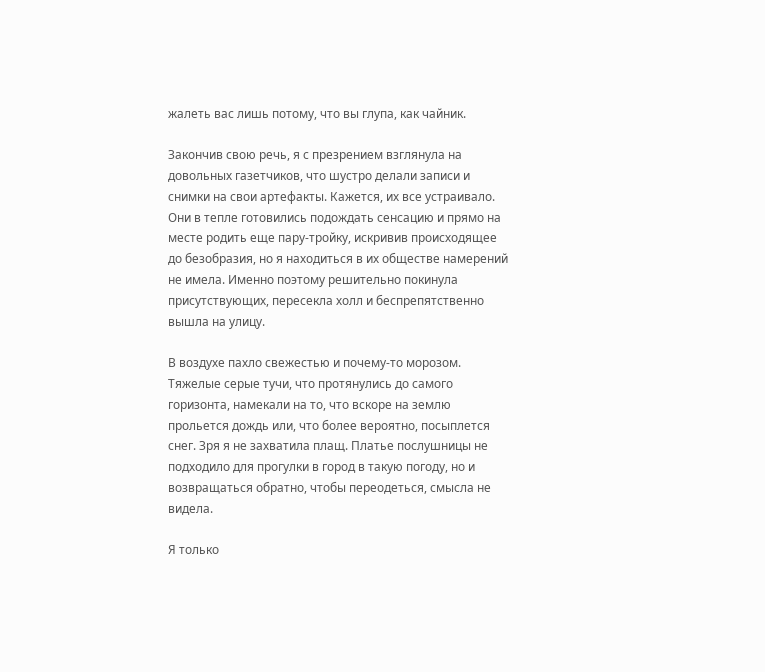жалеть вас лишь потому, что вы глупа, как чайник.

Закончив свою речь, я с презрением взглянула на довольных газетчиков, что шустро делали записи и снимки на свои артефакты. Кажется, их все устраивало. Они в тепле готовились подождать сенсацию и прямо на месте родить еще пару-тройку, искривив происходящее до безобразия, но я находиться в их обществе намерений не имела. Именно поэтому решительно покинула присутствующих, пересекла холл и беспрепятственно вышла на улицу.

В воздухе пахло свежестью и почему-то морозом. Тяжелые серые тучи, что протянулись до самого горизонта, намекали на то, что вскоре на землю прольется дождь или, что более вероятно, посыплется снег. Зря я не захватила плащ. Платье послушницы не подходило для прогулки в город в такую погоду, но и возвращаться обратно, чтобы переодеться, смысла не видела.

Я только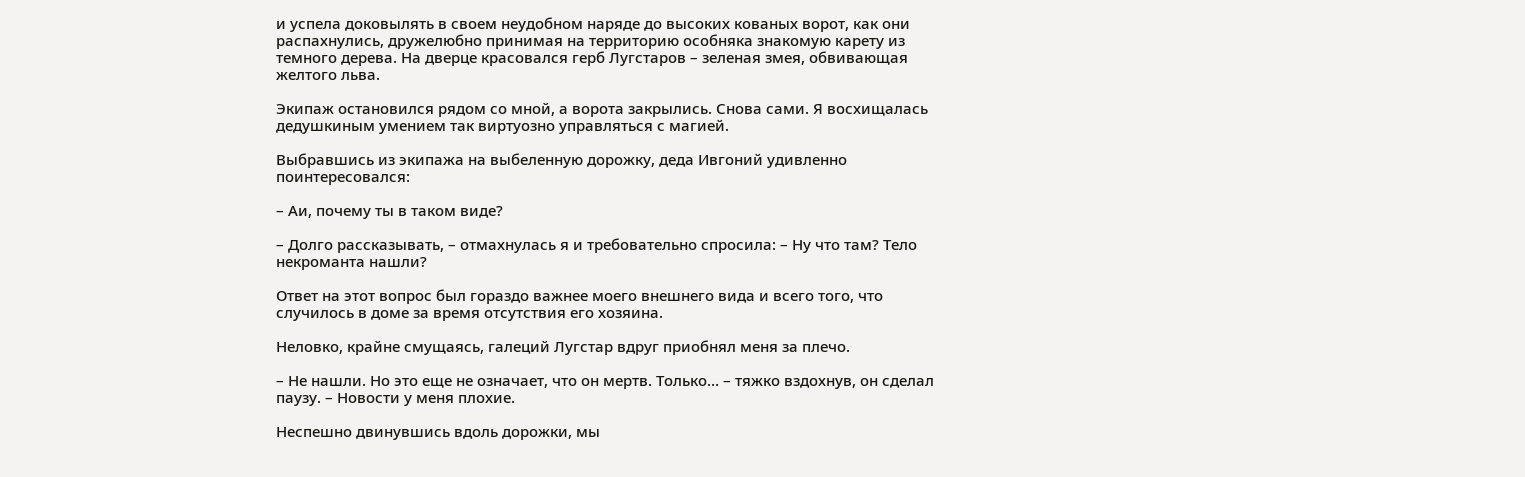и успела доковылять в своем неудобном наряде до высоких кованых ворот, как они распахнулись, дружелюбно принимая на территорию особняка знакомую карету из темного дерева. На дверце красовался герб Лугстаров – зеленая змея, обвивающая желтого льва.

Экипаж остановился рядом со мной, а ворота закрылись. Снова сами. Я восхищалась дедушкиным умением так виртуозно управляться с магией.

Выбравшись из экипажа на выбеленную дорожку, деда Ивгоний удивленно поинтересовался:

– Аи, почему ты в таком виде?

– Долго рассказывать, – отмахнулась я и требовательно спросила: – Ну что там? Тело некроманта нашли?

Ответ на этот вопрос был гораздо важнее моего внешнего вида и всего того, что случилось в доме за время отсутствия его хозяина.

Неловко, крайне смущаясь, галеций Лугстар вдруг приобнял меня за плечо.

– Не нашли. Но это еще не означает, что он мертв. Только… – тяжко вздохнув, он сделал паузу. – Новости у меня плохие.

Неспешно двинувшись вдоль дорожки, мы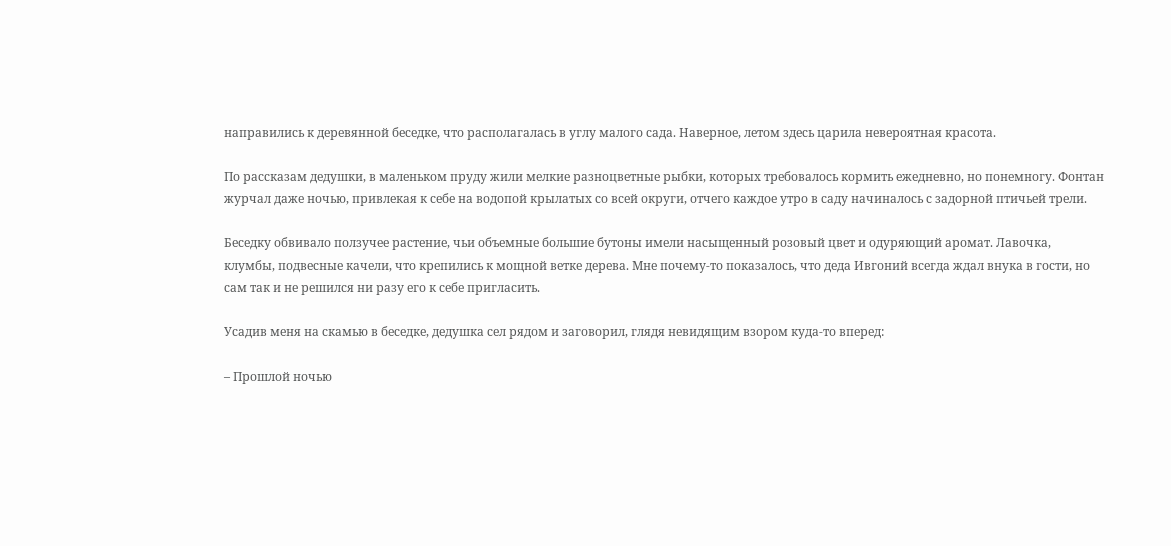направились к деревянной беседке, что располагалась в углу малого сада. Наверное, летом здесь царила невероятная красота.

По рассказам дедушки, в маленьком пруду жили мелкие разноцветные рыбки, которых требовалось кормить ежедневно, но понемногу. Фонтан журчал даже ночью, привлекая к себе на водопой крылатых со всей округи, отчего каждое утро в саду начиналось с задорной птичьей трели.

Беседку обвивало ползучее растение, чьи объемные большие бутоны имели насыщенный розовый цвет и одуряющий аромат. Лавочка, клумбы, подвесные качели, что крепились к мощной ветке дерева. Мне почему-то показалось, что деда Ивгоний всегда ждал внука в гости, но сам так и не решился ни разу его к себе пригласить.

Усадив меня на скамью в беседке, дедушка сел рядом и заговорил, глядя невидящим взором куда-то вперед:

– Прошлой ночью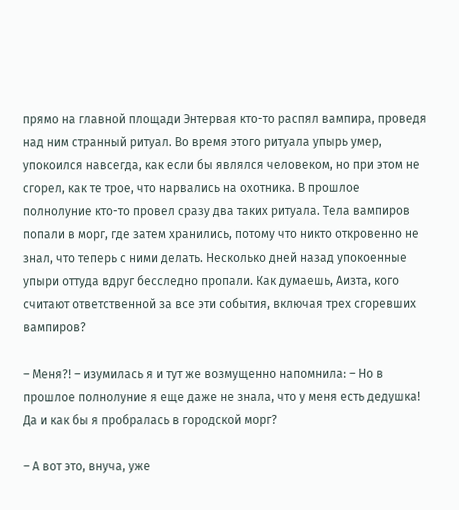прямо на главной площади Энтервая кто-то распял вампира, проведя над ним странный ритуал. Во время этого ритуала упырь умер, упокоился навсегда, как если бы являлся человеком, но при этом не сгорел, как те трое, что нарвались на охотника. В прошлое полнолуние кто-то провел сразу два таких ритуала. Тела вампиров попали в морг, где затем хранились, потому что никто откровенно не знал, что теперь с ними делать. Несколько дней назад упокоенные упыри оттуда вдруг бесследно пропали. Как думаешь, Аизта, кого считают ответственной за все эти события, включая трех сгоревших вампиров?

– Меня?! – изумилась я и тут же возмущенно напомнила: – Но в прошлое полнолуние я еще даже не знала, что у меня есть дедушка! Да и как бы я пробралась в городской морг?

– А вот это, внуча, уже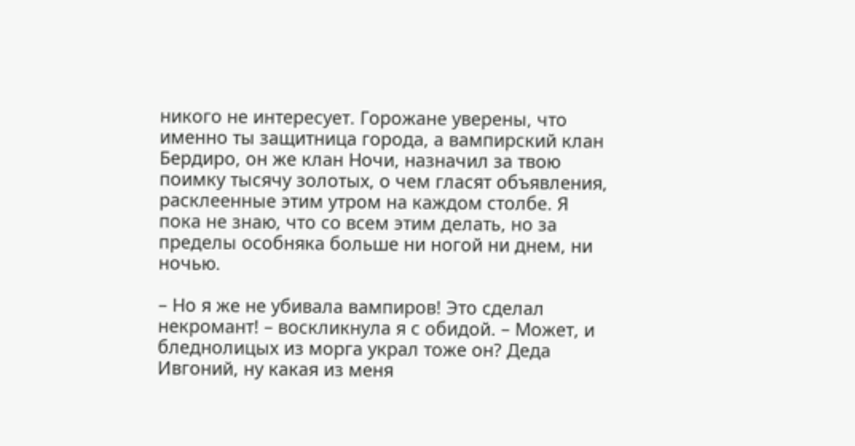никого не интересует. Горожане уверены, что именно ты защитница города, а вампирский клан Бердиро, он же клан Ночи, назначил за твою поимку тысячу золотых, о чем гласят объявления, расклеенные этим утром на каждом столбе. Я пока не знаю, что со всем этим делать, но за пределы особняка больше ни ногой ни днем, ни ночью.

– Но я же не убивала вампиров! Это сделал некромант! – воскликнула я с обидой. – Может, и бледнолицых из морга украл тоже он? Деда Ивгоний, ну какая из меня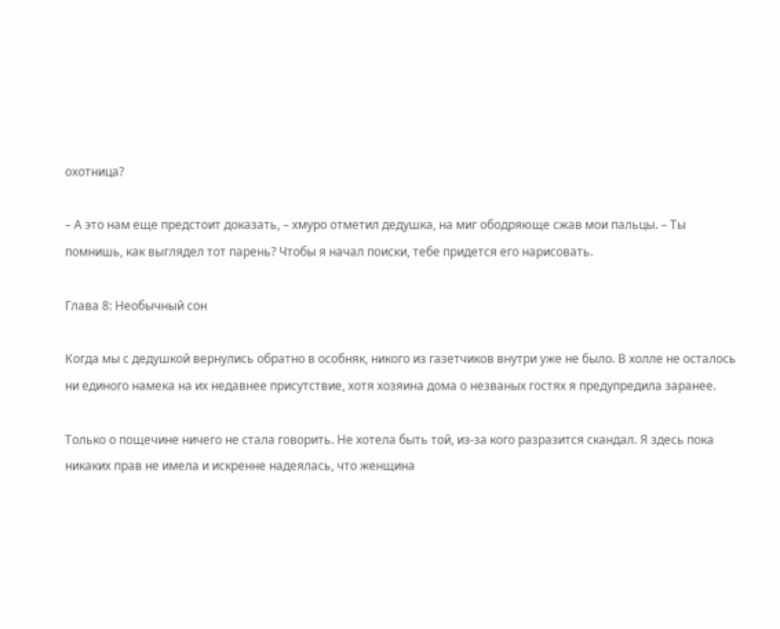охотница?

– А это нам еще предстоит доказать, – хмуро отметил дедушка, на миг ободряюще сжав мои пальцы. – Ты помнишь, как выглядел тот парень? Чтобы я начал поиски, тебе придется его нарисовать.

Глава 8: Необычный сон

Когда мы с дедушкой вернулись обратно в особняк, никого из газетчиков внутри уже не было. В холле не осталось ни единого намека на их недавнее присутствие, хотя хозяина дома о незваных гостях я предупредила заранее.

Только о пощечине ничего не стала говорить. Не хотела быть той, из-за кого разразится скандал. Я здесь пока никаких прав не имела и искренне надеялась, что женщина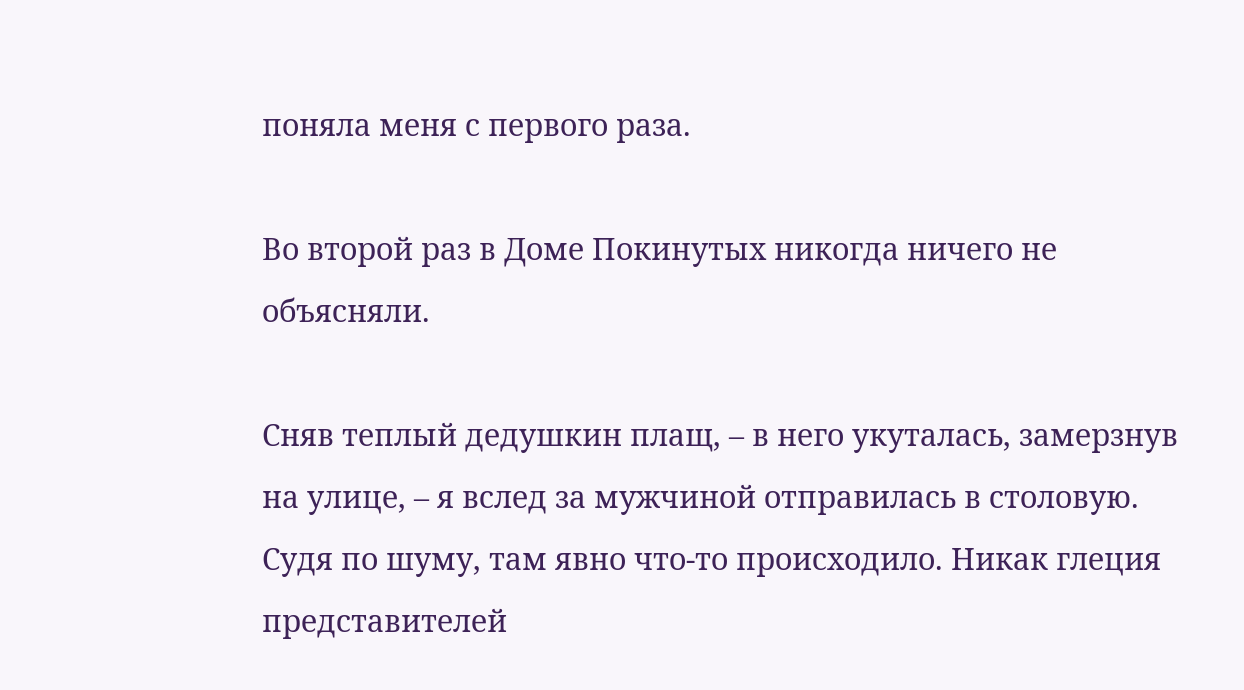поняла меня с первого раза.

Во второй раз в Доме Покинутых никогда ничего не объясняли.

Сняв теплый дедушкин плащ, – в него укуталась, замерзнув на улице, – я вслед за мужчиной отправилась в столовую. Судя по шуму, там явно что-то происходило. Никак глеция представителей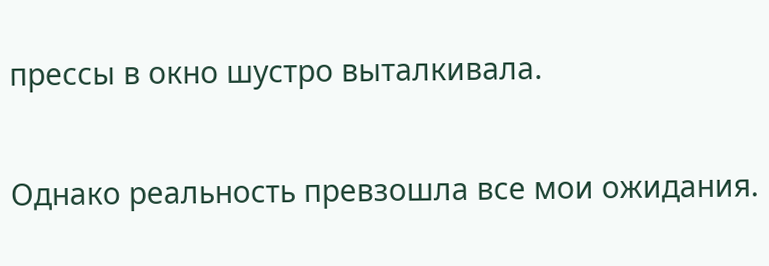прессы в окно шустро выталкивала.

Однако реальность превзошла все мои ожидания.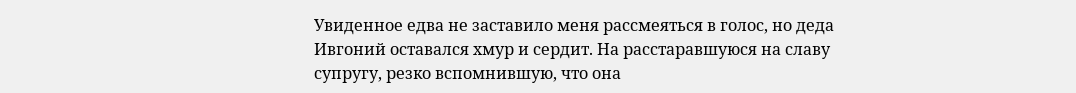Увиденное едва не заставило меня рассмеяться в голос, но деда Ивгоний оставался хмур и сердит. На расстаравшуюся на славу супругу, резко вспомнившую, что она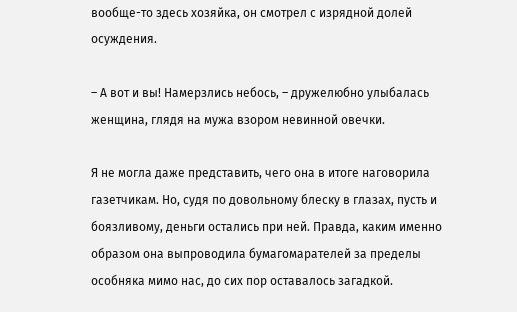вообще-то здесь хозяйка, он смотрел с изрядной долей осуждения.

– А вот и вы! Намерзлись небось, – дружелюбно улыбалась женщина, глядя на мужа взором невинной овечки.

Я не могла даже представить, чего она в итоге наговорила газетчикам. Но, судя по довольному блеску в глазах, пусть и боязливому, деньги остались при ней. Правда, каким именно образом она выпроводила бумагомарателей за пределы особняка мимо нас, до сих пор оставалось загадкой.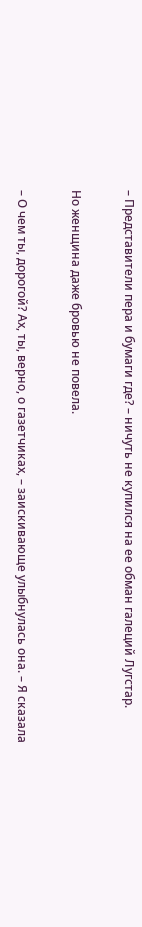– Представители пера и бумаги где? – ничуть не купился на ее обман галеций Лугстар.

Но женщина даже бровью не повела.

– О чем ты, дорогой? Ах, ты, верно, о газетчиках, – заискивающе улыбнулась она. – Я сказала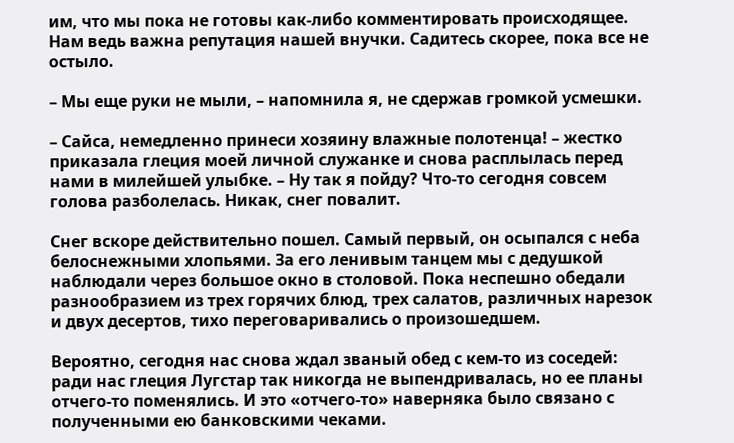им, что мы пока не готовы как-либо комментировать происходящее. Нам ведь важна репутация нашей внучки. Садитесь скорее, пока все не остыло.

– Мы еще руки не мыли, – напомнила я, не сдержав громкой усмешки.

– Сайса, немедленно принеси хозяину влажные полотенца! – жестко приказала глеция моей личной служанке и снова расплылась перед нами в милейшей улыбке. – Ну так я пойду? Что-то сегодня совсем голова разболелась. Никак, снег повалит.

Снег вскоре действительно пошел. Самый первый, он осыпался с неба белоснежными хлопьями. За его ленивым танцем мы с дедушкой наблюдали через большое окно в столовой. Пока неспешно обедали разнообразием из трех горячих блюд, трех салатов, различных нарезок и двух десертов, тихо переговаривались о произошедшем.

Вероятно, сегодня нас снова ждал званый обед с кем-то из соседей: ради нас глеция Лугстар так никогда не выпендривалась, но ее планы отчего-то поменялись. И это «отчего-то» наверняка было связано с полученными ею банковскими чеками.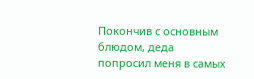Покончив с основным блюдом, деда попросил меня в самых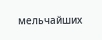мельчайших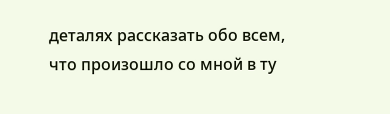деталях рассказать обо всем, что произошло со мной в ту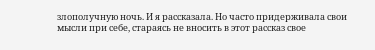злополучную ночь. И я рассказала. Но часто придерживала свои мысли при себе, стараясь не вносить в этот рассказ свое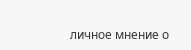личное мнение о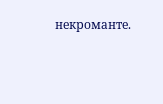некроманте.